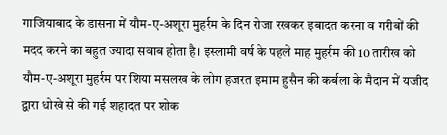गाजियाबाद के डासना में यौम-ए-अशूरा मुहर्रम के दिन रोजा रखकर इबादत करना व गरीबों की मदद करने का बहुत ज्यादा सवाब होता है। इस्लामी वर्ष के पहले माह मुहर्रम की 10 तारीख को यौम-ए-अशूरा मुहर्रम पर शिया मसलख के लोग हजरत इमाम हुसैन की कर्बला के मैदान में यजीद द्वारा धोखे से की गई शहादत पर शोक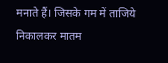मनाते हैं। जिसके गम में ताजिये निकालकर मातम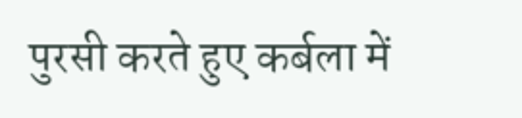पुरसी करते हुए कर्बला में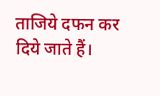ताजिये दफन कर दिये जाते हैं।